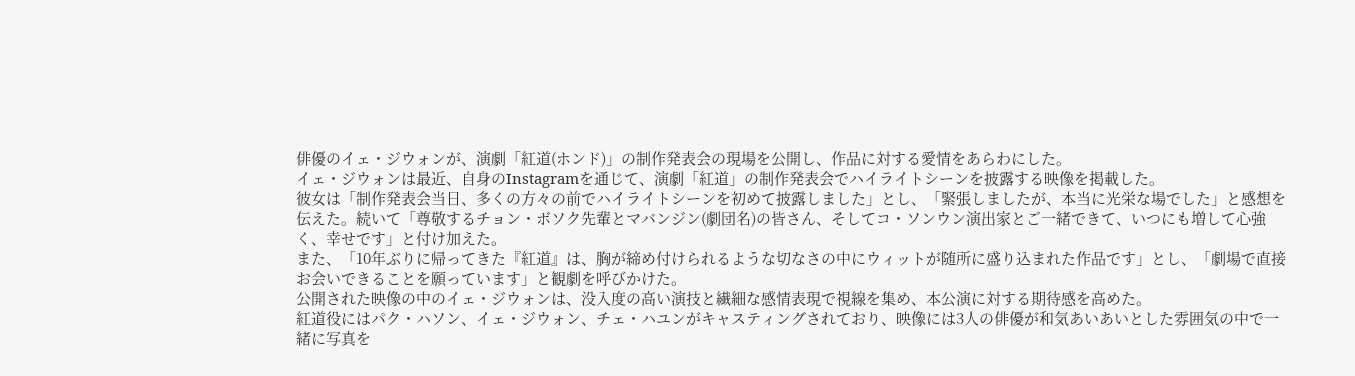俳優のイェ・ジウォンが、演劇「紅道(ホンド)」の制作発表会の現場を公開し、作品に対する愛情をあらわにした。
イェ・ジウォンは最近、自身のInstagramを通じて、演劇「紅道」の制作発表会でハイライトシーンを披露する映像を掲載した。
彼女は「制作発表会当日、多くの方々の前でハイライトシーンを初めて披露しました」とし、「緊張しましたが、本当に光栄な場でした」と感想を伝えた。続いて「尊敬するチョン・ボソク先輩とマバンジン(劇団名)の皆さん、そしてコ・ソンウン演出家とご一緒できて、いつにも増して心強く、幸せです」と付け加えた。
また、「10年ぶりに帰ってきた『紅道』は、胸が締め付けられるような切なさの中にウィットが随所に盛り込まれた作品です」とし、「劇場で直接お会いできることを願っています」と観劇を呼びかけた。
公開された映像の中のイェ・ジウォンは、没入度の高い演技と繊細な感情表現で視線を集め、本公演に対する期待感を高めた。
紅道役にはパク・ハソン、イェ・ジウォン、チェ・ハユンがキャスティングされており、映像には3人の俳優が和気あいあいとした雰囲気の中で一緒に写真を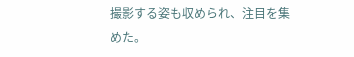撮影する姿も収められ、注目を集めた。